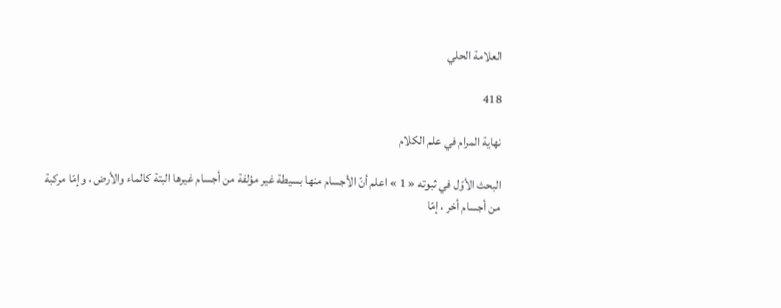العلامة الحلي

418

نهاية المرام في علم الكلام

البحث الأوّل في ثبوته « 1 » اعلم أنّ الأجسام منها بسيطة غير مؤلفة من أجسام غيرها البتة كالماء والأرض ، وإمّا مركبة من أجسام أخر ، إمّا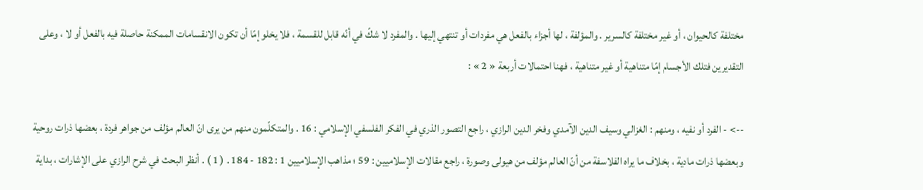مختلفة كالحيوان ، أو غير مختلفة كالسرير . والمؤلفة ، لها أجزاء بالفعل هي مفردات أو تنتهي إليها . والمفرد لا شكّ في أنّه قابل للقسمة ، فلا يخلو إمّا أن تكون الانقسامات الممكنة حاصلة فيه بالفعل أو لا ، وعلى التقديرين فتلك الأجسام إمّا متناهية أو غير متناهية ، فهنا احتمالات أربعة « 2 » :

--> - الفرد أو نفيه ، ومنهم : الغزالي وسيف الدين الآمدي وفخر الدين الرازي ، راجع التصور الذري في الفكر الفلسفي الإسلامي : 16 . والمتكلّمون منهم من يرى انّ العالم مؤلف من جواهر فردة ، بعضها ذرات روحية وبعضها ذرات مادية ، بخلاف ما يراه الفلاسفة من أنّ العالم مؤلف من هيولى وصورة ، راجع مقالات الإسلاميين : 59 ؛ مذاهب الإسلاميين 1 : 182 - 184 . ( 1 ) . أنظر البحث في شرح الرازي على الإشارات ، بداية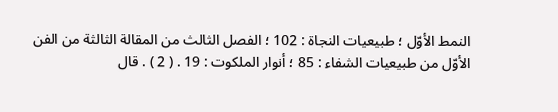النمط الأوّل ؛ طبيعيات النجاة : 102 ؛ الفصل الثالث من المقالة الثالثة من الفن الأوّل من طبيعيات الشفاء : 85 ؛ أنوار الملكوت : 19 . ( 2 ) . قال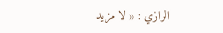الرازي : « لا مزيد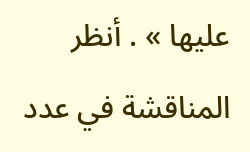عليها » . أنظر المناقشة في عدد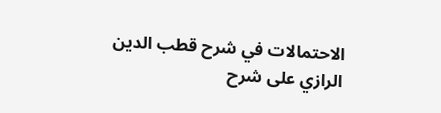الاحتمالات في شرح قطب الدين الرازي على شرح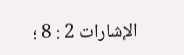الإشارات 2 : 8 ؛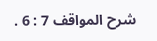شرح المواقف 7 : 6 .